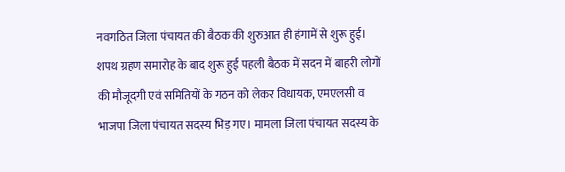नवगठित जिला पंचायत की बैठक की शुरुआत ही हंगामें से शुरू हुई। शपथ ग्रहण समारोह के बाद शुरू हुई पहली बैठक में सदन में बाहरी लोगों की मौजूदगी एवं समितियों के गठन को लेकर विधायक, एमएलसी व भाजपा जिला पंचायत सदस्य भिड़ गए। मामला जिला पंचायत सदस्य के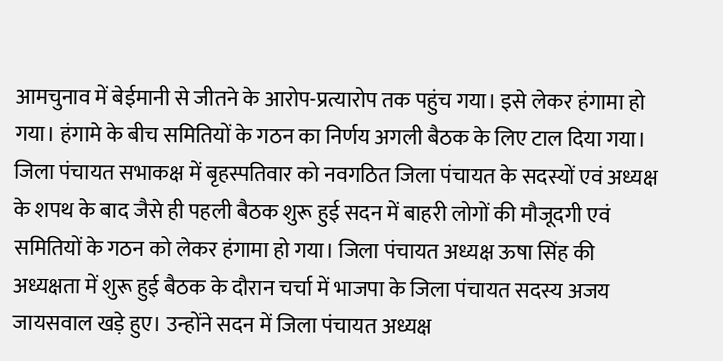आमचुनाव में बेईमानी से जीतने के आरोप-प्रत्यारोप तक पहुंच गया। इसे लेकर हंगामा हो गया। हंगामे के बीच समितियों के गठन का निर्णय अगली बैठक के लिए टाल दिया गया।
जिला पंचायत सभाकक्ष में बृहस्पतिवार को नवगठित जिला पंचायत के सदस्यों एवं अध्यक्ष के शपथ के बाद जैसे ही पहली बैठक शुरू हुई सदन में बाहरी लोगों की मौजूदगी एवं समितियों के गठन को लेकर हंगामा हो गया। जिला पंचायत अध्यक्ष ऊषा सिंह की अध्यक्षता में शुरू हुई बैठक के दौरान चर्चा में भाजपा के जिला पंचायत सदस्य अजय जायसवाल खड़े हुए। उन्होंने सदन में जिला पंचायत अध्यक्ष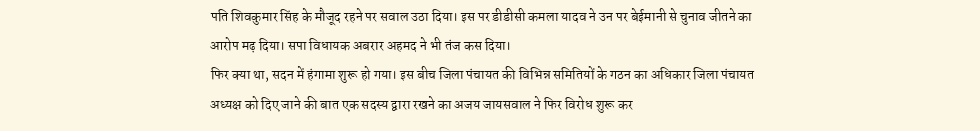पति शिवकुमार सिंह के मौजूद रहने पर सवाल उठा दिया। इस पर डीडीसी कमला यादव ने उन पर बेईमानी से चुनाव जीतने का आरोप मढ़ दिया। सपा विधायक अबरार अहमद ने भी तंज कस दिया।
फिर क्या था, सदन में हंगामा शुरू हो गया। इस बीच जिला पंचायत की विभिन्न समितियों के गठन का अधिकार जिला पंचायत अध्यक्ष को दिए जाने की बात एक सदस्य द्वारा रखने का अजय जायसवाल ने फिर विरोध शुरू कर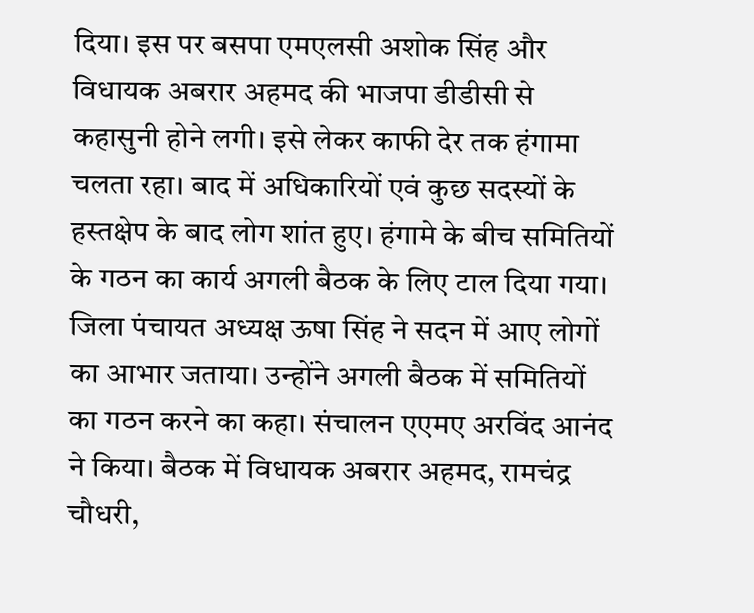दिया। इस पर बसपा एमएलसी अशोक सिंह और विधायक अबरार अहमद की भाजपा डीडीसी से कहासुनी होने लगी। इसे लेकर काफी देर तक हंगामा चलता रहा। बाद में अधिकारियों एवं कुछ सदस्यों के हस्तक्षेप के बाद लोग शांत हुए। हंगामे के बीच समितियों के गठन का कार्य अगली बैठक के लिए टाल दिया गया।
जिला पंचायत अध्यक्ष ऊषा सिंह ने सदन में आए लोगों का आभार जताया। उन्होंने अगली बैठक में समितियों का गठन करने का कहा। संचालन एएमए अरविंद आनंद ने किया। बैठक में विधायक अबरार अहमद, रामचंद्र चौधरी,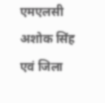एमएलसी अशोक सिंह एवं जिला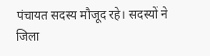पंचायत सदस्य मौजूद रहे। सदस्यों ने जिला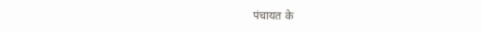पंचायत के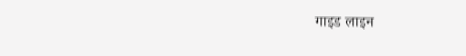गाइड लाइन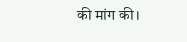की मांग की।